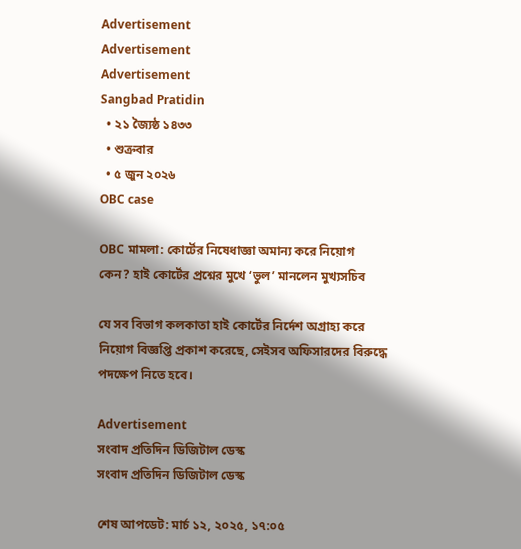Advertisement
Advertisement
Advertisement
Sangbad Pratidin
  • ২১ জ্যৈষ্ঠ ১৪৩৩
  • শুক্রবার
  • ৫ জুন ২০২৬
OBC case

OBC মামলা: কোর্টের নিষেধাজ্ঞা অমান্য করে নিয়োগ কেন? হাই কোর্টের প্রশ্নের মুখে ‘ভুল’ মানলেন মুখ্যসচিব

যে সব বিভাগ কলকাতা হাই কোর্টের নির্দেশ অগ্রাহ্য করে নিয়োগ বিজ্ঞপ্তি প্রকাশ করেছে, সেইসব অফিসারদের বিরুদ্ধে পদক্ষেপ নিতে হবে।

Advertisement
সংবাদ প্রতিদিন ডিজিটাল ডেস্ক
সংবাদ প্রতিদিন ডিজিটাল ডেস্ক

শেষ আপডেট: মার্চ ১২, ২০২৫, ১৭:০৫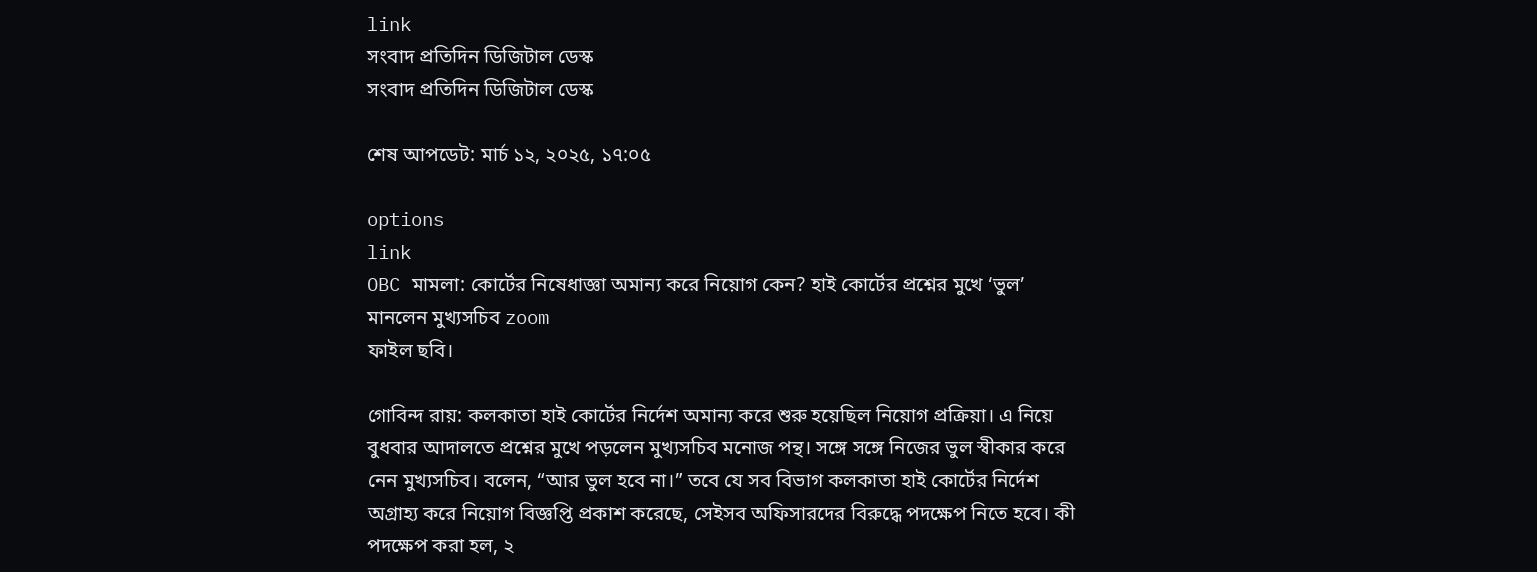link
সংবাদ প্রতিদিন ডিজিটাল ডেস্ক
সংবাদ প্রতিদিন ডিজিটাল ডেস্ক

শেষ আপডেট: মার্চ ১২, ২০২৫, ১৭:০৫

options
link
OBC মামলা: কোর্টের নিষেধাজ্ঞা অমান্য করে নিয়োগ কেন? হাই কোর্টের প্রশ্নের মুখে ‘ভুল’ মানলেন মুখ্যসচিব zoom
ফাইল ছবি।

গোবিন্দ রায়: কলকাতা হাই কোর্টের নির্দেশ অমান্য করে শুরু হয়েছিল নিয়োগ প্রক্রিয়া। এ নিয়ে বুধবার আদালতে প্রশ্নের মুখে পড়লেন মুখ্যসচিব মনোজ পন্থ। সঙ্গে সঙ্গে নিজের ভুল স্বীকার করে নেন মুখ্যসচিব। বলেন, “আর ভুল হবে না।” তবে যে সব বিভাগ কলকাতা হাই কোর্টের নির্দেশ অগ্রাহ্য করে নিয়োগ বিজ্ঞপ্তি প্রকাশ করেছে, সেইসব অফিসারদের বিরুদ্ধে পদক্ষেপ নিতে হবে। কী পদক্ষেপ করা হল, ২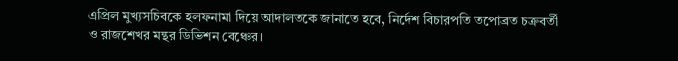এপ্রিল মুখ্যসচিবকে হলফনামা দিয়ে আদালতকে জানাতে হবে, নির্দেশ বিচারপতি তপোব্রত চক্রবর্তী ও রাজশেখর মন্থর ডিভিশন বেঞ্চের।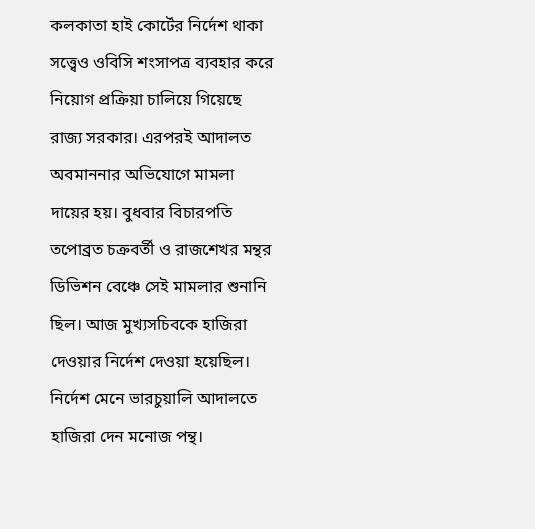কলকাতা হাই কোর্টের নির্দেশ থাকা সত্ত্বেও ওবিসি শংসাপত্র ব্যবহার করে নিয়োগ প্রক্রিয়া চালিয়ে গিয়েছে রাজ্য সরকার। এরপরই আদালত অবমাননার অভিযোগে মামলা দায়ের হয়। বুধবার বিচারপতি তপোব্রত চক্রবর্তী ও রাজশেখর মন্থর ডিভিশন বেঞ্চে সেই মামলার শুনানি ছিল। আজ মুখ্যসচিবকে হাজিরা দেওয়ার নির্দেশ দেওয়া হয়েছিল। নির্দেশ মেনে ভারচুয়ালি আদালতে হাজিরা দেন মনোজ পন্থ।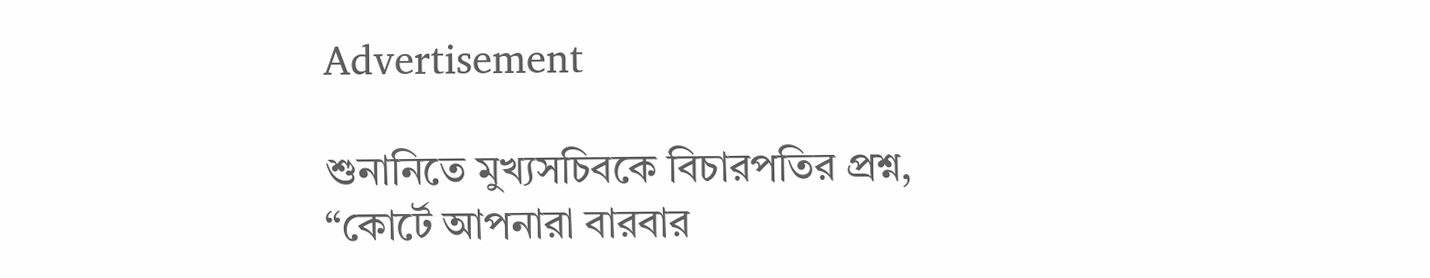Advertisement

শুনানিতে মুখ্যসচিবকে বিচারপতির প্রশ্ন, “কোর্টে আপনারা বারবার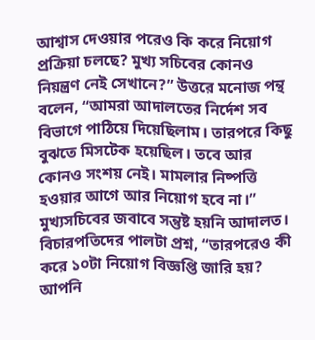আশ্বাস দেওয়ার পরেও কি করে নিয়োগ প্রক্রিয়া চলছে? মুখ্য সচিবের কোনও নিয়ন্ত্রণ নেই সেখানে?” উত্তরে মনোজ পন্থ বলেন, “আমরা আদালতের নির্দেশ সব বিভাগে পাঠিয়ে দিয়েছিলাম। তারপরে কিছু বুঝতে মিসটেক হয়েছিল। তবে আর কোনও সংশয় নেই। মামলার নিষ্পত্তি হওয়ার আগে আর নিয়োগ হবে না।” মুখ্যসচিবের জবাবে সন্তুষ্ট হয়নি আদালত। বিচারপতিদের পালটা প্রশ্ন, “তারপরেও কী করে ১০টা নিয়োগ বিজ্ঞপ্তি জারি হয়? আপনি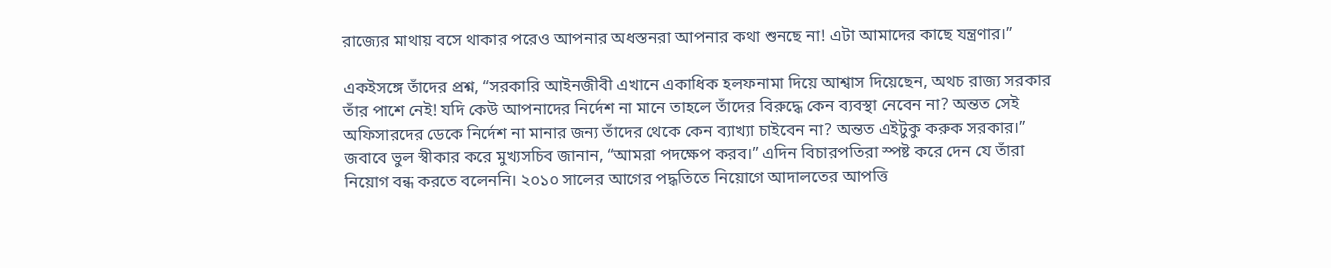রাজ্যের মাথায় বসে থাকার পরেও আপনার অধস্তনরা আপনার কথা শুনছে না! এটা আমাদের কাছে যন্ত্রণার।”

একইসঙ্গে তাঁদের প্রশ্ন, “সরকারি আইনজীবী এখানে একাধিক হলফনামা দিয়ে আশ্বাস দিয়েছেন, অথচ রাজ্য সরকার তাঁর পাশে নেই! যদি কেউ আপনাদের নির্দেশ না মানে তাহলে তাঁদের বিরুদ্ধে কেন ব্যবস্থা নেবেন না? অন্তত সেই অফিসারদের ডেকে নির্দেশ না মানার জন্য তাঁদের থেকে কেন ব্যাখ্যা চাইবেন না? অন্তত এইটুকু করুক সরকার।” জবাবে ভুল স্বীকার করে মুখ্যসচিব জানান, “আমরা পদক্ষেপ করব।” এদিন বিচারপতিরা স্পষ্ট করে দেন যে তাঁরা নিয়োগ বন্ধ করতে বলেননি। ২০১০ সালের আগের পদ্ধতিতে নিয়োগে আদালতের আপত্তি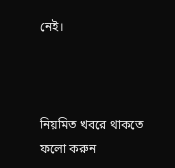নেই।



নিয়মিত খবরে থাকতে ফলো করুন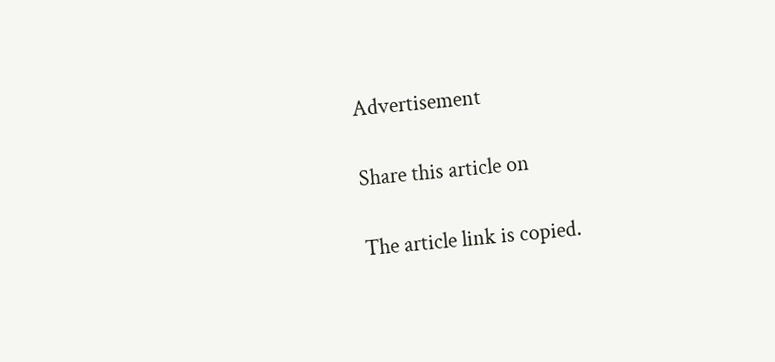Advertisement

Share this article on

The article link is copied.